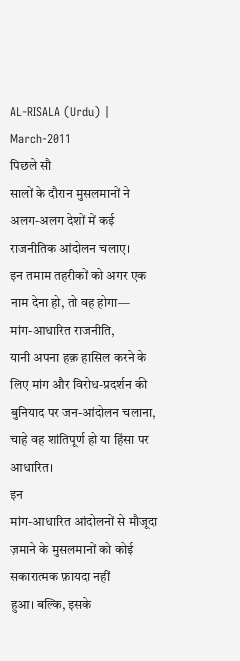AL-RISALA (Urdu) | March-2011
पिछले सौ
सालों के दौरान मुसलमानों ने अलग-अलग देशों में कई राजनीतिक आंदोलन चलाए।
इन तमाम तहरीकों को अगर एक नाम देना हो, तो वह होगा—
मांग-आधारित राजनीति,
यानी अपना हक़ हासिल करने के लिए मांग और विरोध-प्रदर्शन की बुनियाद पर जन-आंदोलन चलाना, चाहे वह शांतिपूर्ण हो या हिंसा पर आधारित।
इन
मांग-आधारित आंदोलनों से मौजूदा ज़माने के मुसलमानों को कोई सकारात्मक फ़ायदा नहीं
हुआ। बल्कि, इसके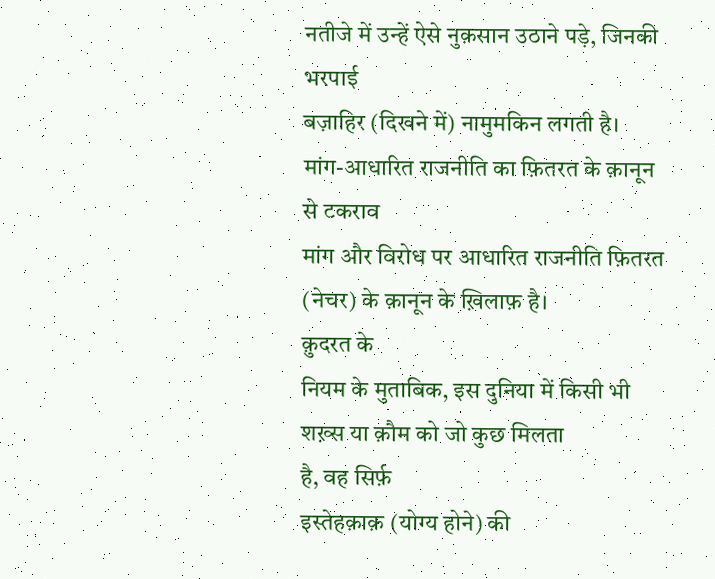नतीजे में उन्हें ऐसे नुक़सान उठाने पड़े, जिनकी भरपाई
बज़ाहिर (दिखने में) नामुमकिन लगती है।
मांग-आधारित राजनीति का फ़ितरत के क़ानून से टकराव
मांग और विरोध पर आधारित राजनीति फ़ितरत (नेचर) के क़ानून के ख़िलाफ़ है।
क़ुदरत के
नियम के मुताबिक, इस दुनिया में किसी भी शख़्स या क़ौम को जो कुछ मिलता
है, वह सिर्फ़
इस्तेहक़ाक़ (योग्य होने) की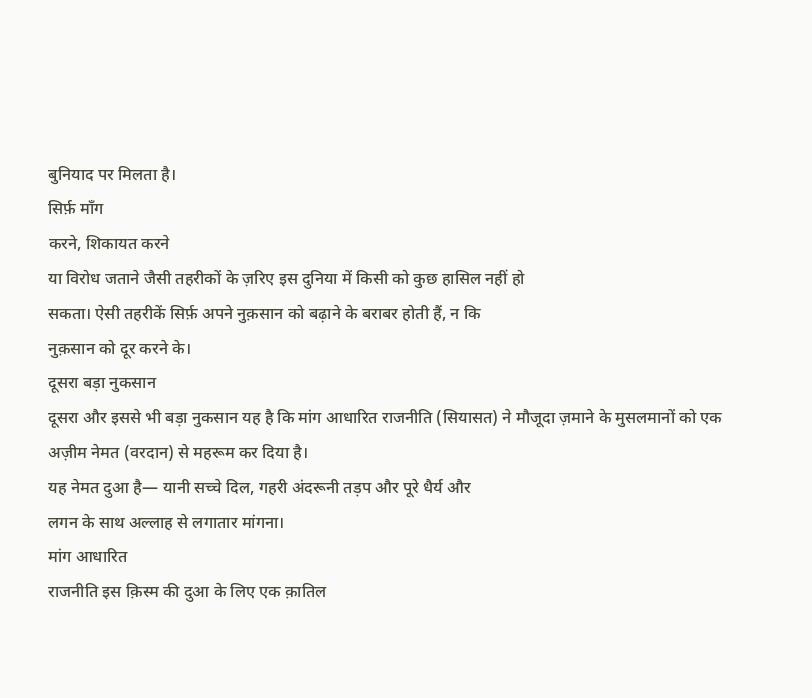बुनियाद पर मिलता है।
सिर्फ़ माँग
करने, शिकायत करने
या विरोध जताने जैसी तहरीकों के ज़रिए इस दुनिया में किसी को कुछ हासिल नहीं हो
सकता। ऐसी तहरीकें सिर्फ़ अपने नुक़सान को बढ़ाने के बराबर होती हैं, न कि
नुक़सान को दूर करने के।
दूसरा बड़ा नुकसान
दूसरा और इससे भी बड़ा नुकसान यह है कि मांग आधारित राजनीति (सियासत) ने मौजूदा ज़माने के मुसलमानों को एक अज़ीम नेमत (वरदान) से महरूम कर दिया है।
यह नेमत दुआ है— यानी सच्चे दिल, गहरी अंदरूनी तड़प और पूरे धैर्य और
लगन के साथ अल्लाह से लगातार मांगना।
मांग आधारित
राजनीति इस क़िस्म की दुआ के लिए एक क़ातिल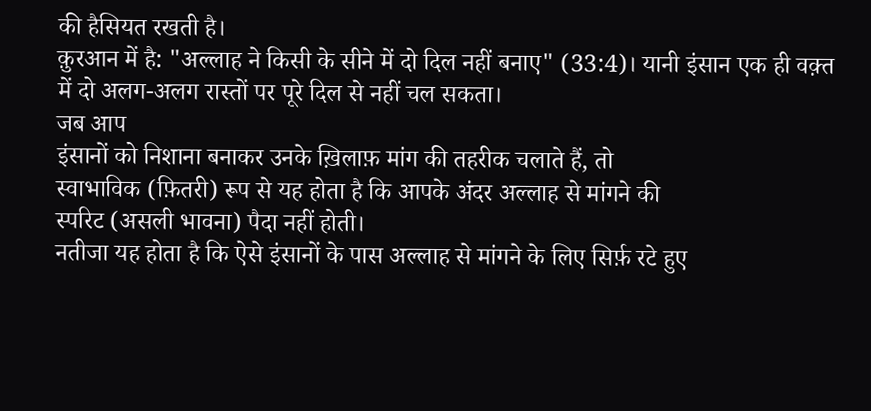की हैसियत रखती है।
क़ुरआन में है: "अल्लाह ने किसी के सीने में दो दिल नहीं बनाए" (33:4)। यानी इंसान एक ही वक़्त में दो अलग-अलग रास्तों पर पूरे दिल से नहीं चल सकता।
जब आप
इंसानों को निशाना बनाकर उनके ख़िलाफ़ मांग की तहरीक चलाते हैं, तो
स्वाभाविक (फ़ितरी) रूप से यह होता है कि आपके अंदर अल्लाह से मांगने की
स्परिट (असली भावना) पैदा नहीं होती।
नतीजा यह होता है कि ऐसे इंसानों के पास अल्लाह से मांगने के लिए सिर्फ़ रटे हुए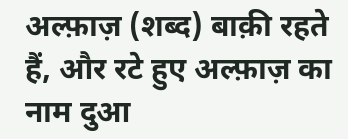अल्फ़ाज़ (शब्द) बाक़ी रहते हैं, और रटे हुए अल्फ़ाज़ का नाम दुआ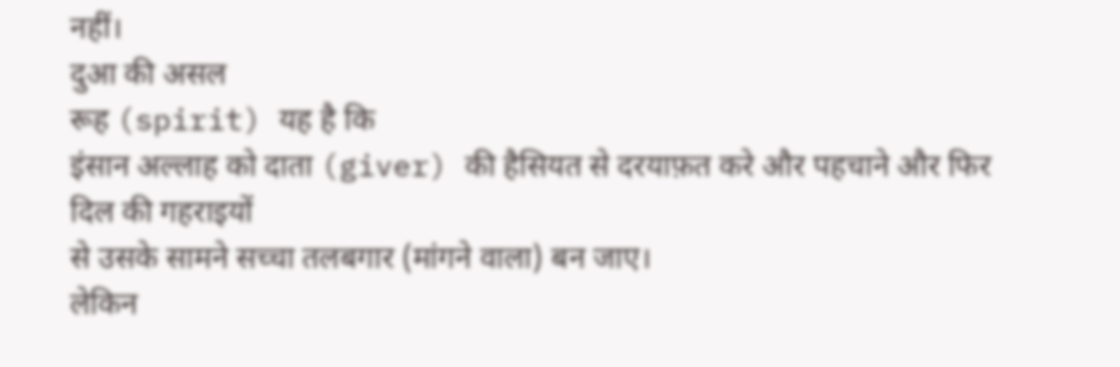नहीं।
दुआ की असल
रूह (spirit) यह है कि
इंसान अल्लाह को दाता (giver) की हैसियत से दरयाफ़त करे और पहचाने और फिर दिल की गहराइयों
से उसके सामने सच्चा तलबगार (मांगने वाला) बन जाए।
लेकिन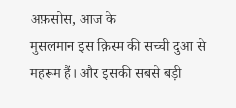अफ़सोस, आज के
मुसलमान इस क़िस्म की सच्ची दुआ से महरूम हैं। और इसकी सबसे बड़ी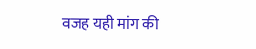वजह यही मांग की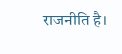राजनीति है।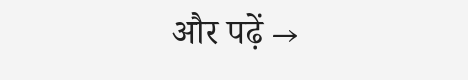और पढ़ें →